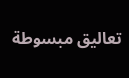تعاليق مبسوطة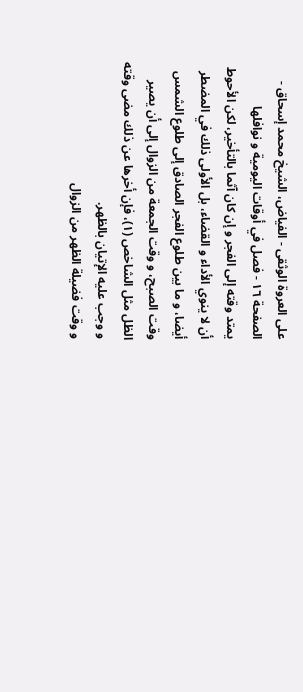على العروة الوثقى - الفياض، الشيخ محمد إسحاق - الصفحة ١٦ - فصل في أوقات اليومية و نوافلها
يمتد وقته إلى الفجر و إن كان آثما بالتأخير، لكن الأحوط أن لا ينوي الأداء و القضاء، بل الأولى ذلك في المضطر أيضا، و ما بين طلوع الفجر الصادق إلى طلوع الشمس وقت الصبح، و وقت الجمعة من الزوال إلى أن يصير الظل مثل الشاخص (١)، فإن أخرها عن ذلك مضى وقته و وجب عليه الإتيان بالظهر.
و وقت فضيلة الظهر من الزوال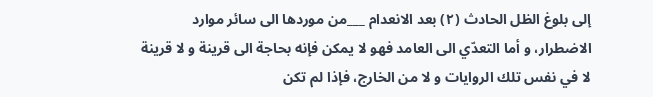إلى بلوغ الظل الحادث (٢) بعد الانعدام ___من موردها الى سائر موارد الاضطرار، و أما التعدّي الى العامد فهو لا يمكن فإنه بحاجة الى قرينة و لا قرينة لا في نفس تلك الروايات و لا من الخارج، فإذا لم تكن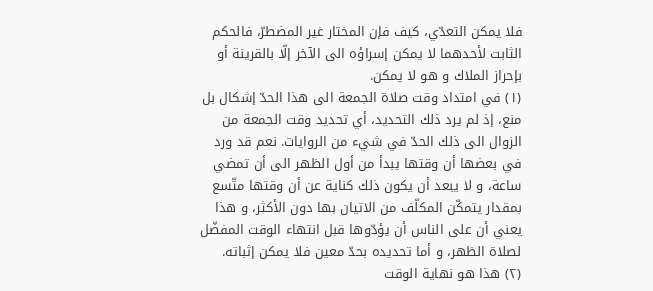فلا يمكن التعدّي، كيف فإن المختار غير المضطرّ، فالحكم الثابت لأحدهما لا يمكن إسراؤه الى الآخر إلّا بالقرينة أو بإحراز الملاك و هو لا يمكن.
(١) في امتداد وقت صلاة الجمعة الى هذا الحدّ إشكال بل منع، إذ لم يرد ذلك التحديد، أي تحديد وقت الجمعة من الزوال الى ذلك الحدّ في شيء من الروايات. نعم قد ورد في بعضها أن وقتها يبدأ من أول الظهر الى أن تمضي ساعة، و لا يبعد أن يكون ذلك كناية عن أن وقتها متّسع بمقدار يتمكّن المكلّف من الاتيان بها دون الأكثر، و هذا يعني أن على الناس أن يؤدّوها قبل انتهاء الوقت المفضّل لصلاة الظهر، و أما تحديده بحدّ معين فلا يمكن إثباته.
(٢) هذا هو نهاية الوقت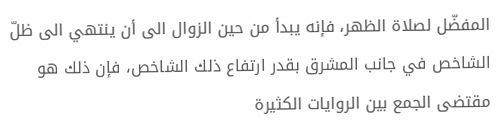المفضّل لصلاة الظهر، فإنه يبدأ من حين الزوال الى أن ينتهي الى ظلّ الشاخص في جانب المشرق بقدر ارتفاع ذلك الشاخص، فإن ذلك هو مقتضى الجمع بين الروايات الكثيرة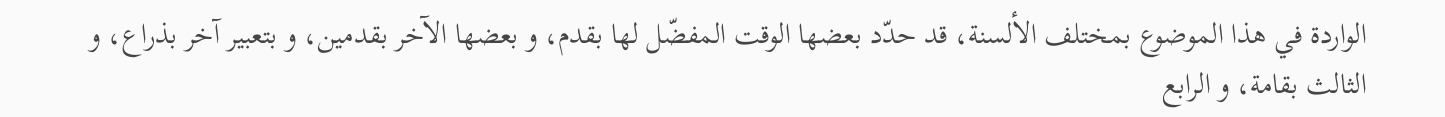الواردة في هذا الموضوع بمختلف الألسنة، قد حدّد بعضها الوقت المفضّل لها بقدم، و بعضها الآخر بقدمين، و بتعبير آخر بذراع، و الثالث بقامة، و الرابع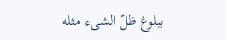ببلوغ ظلّ الشىء مثله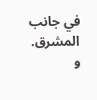في جانب المشرق. و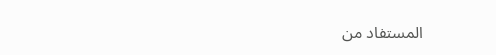المستفاد من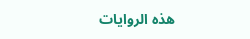هذه الروايات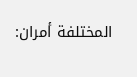المختلفة أمران: